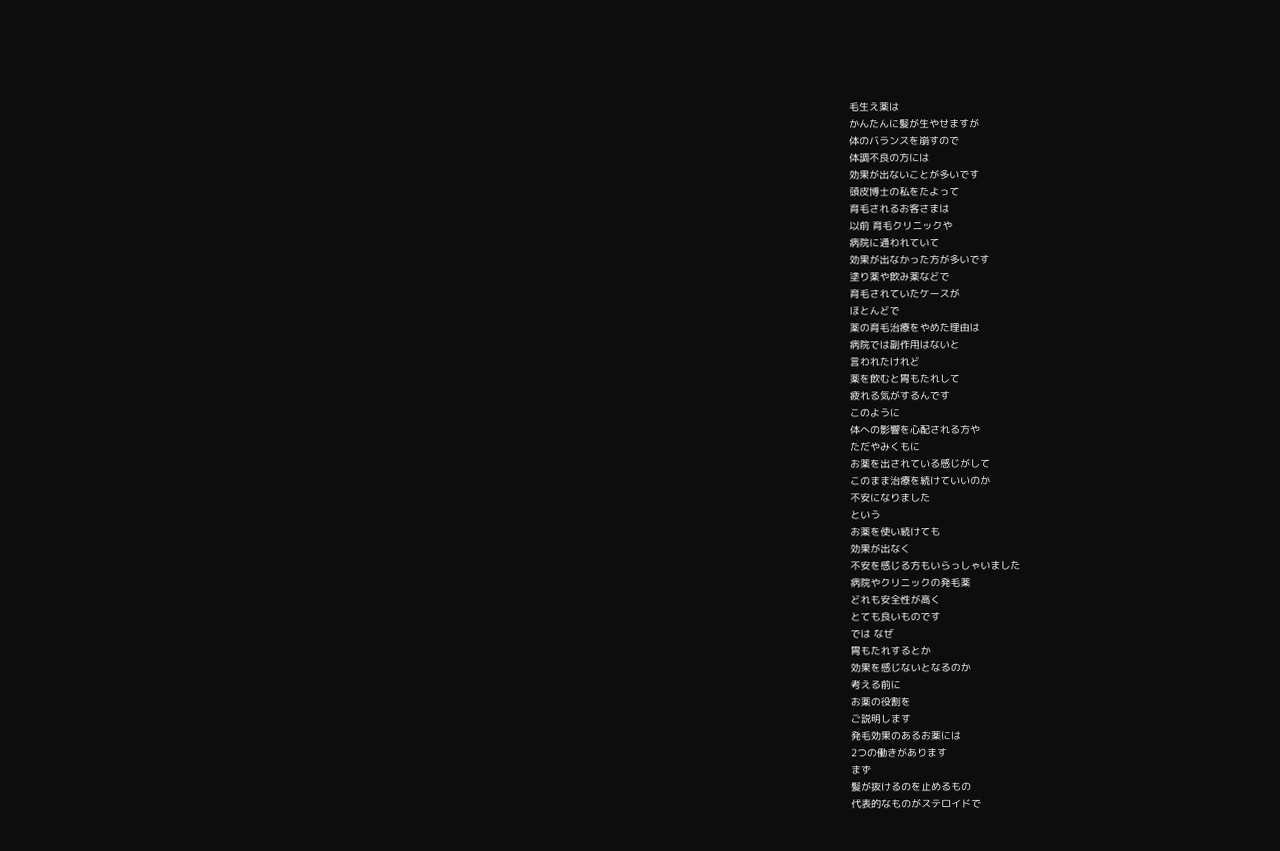毛生え薬は
かんたんに髪が生やせますが
体のバランスを崩すので
体調不良の方には
効果が出ないことが多いです
頭皮博士の私をたよって
育毛されるお客さまは
以前 育毛クリニックや
病院に通われていて
効果が出なかった方が多いです
塗り薬や飲み薬などで
育毛されていたケースが
ほとんどで
薬の育毛治療をやめた理由は
病院では副作用はないと
言われたけれど
薬を飲むと胃もたれして
疲れる気がするんです
このように
体への影響を心配される方や
ただやみくもに
お薬を出されている感じがして
このまま治療を続けていいのか
不安になりました
という
お薬を使い続けても
効果が出なく
不安を感じる方もいらっしゃいました
病院やクリニックの発毛薬
どれも安全性が高く
とても良いものです
では なぜ
胃もたれするとか
効果を感じないとなるのか
考える前に
お薬の役割を
ご説明します
発毛効果のあるお薬には
2つの働きがあります
まず
髪が抜けるのを止めるもの
代表的なものがステロイドで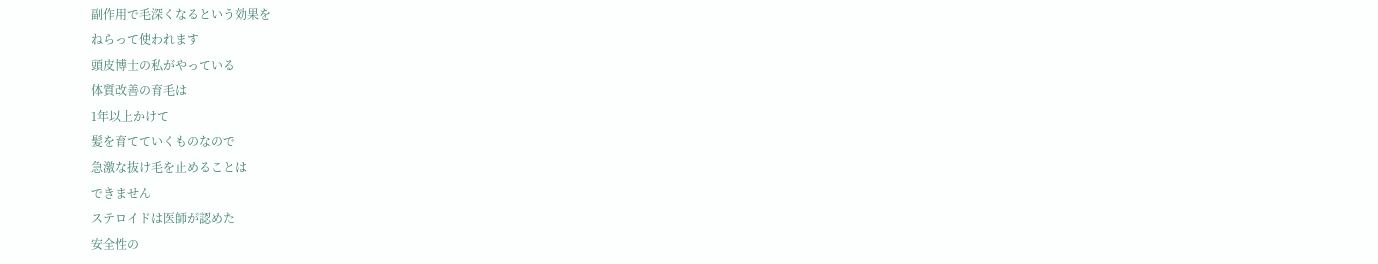副作用で毛深くなるという効果を
ねらって使われます
頭皮博士の私がやっている
体質改善の育毛は
1年以上かけて
髪を育てていくものなので
急激な抜け毛を止めることは
できません
ステロイドは医師が認めた
安全性の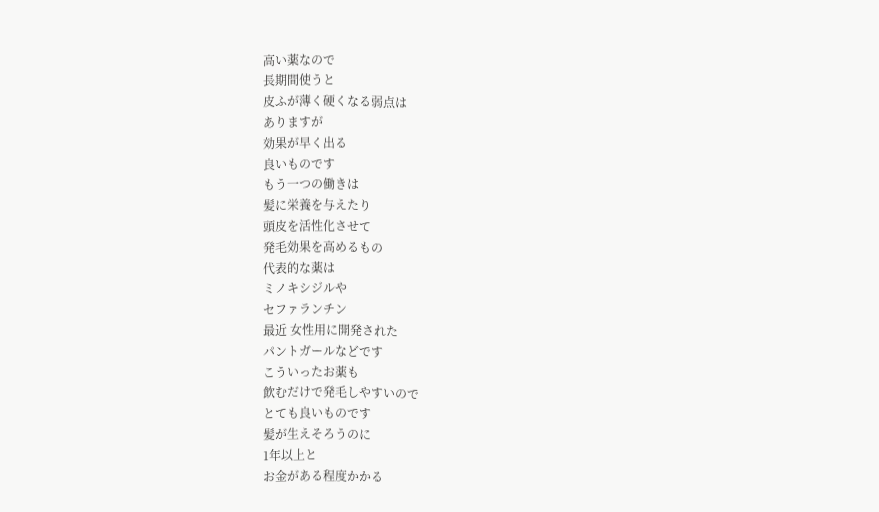高い薬なので
長期間使うと
皮ふが薄く硬くなる弱点は
ありますが
効果が早く出る
良いものです
もう一つの働きは
髪に栄養を与えたり
頭皮を活性化させて
発毛効果を高めるもの
代表的な薬は
ミノキシジルや
セファランチン
最近 女性用に開発された
パントガールなどです
こういったお薬も
飲むだけで発毛しやすいので
とても良いものです
髪が生えそろうのに
1年以上と
お金がある程度かかる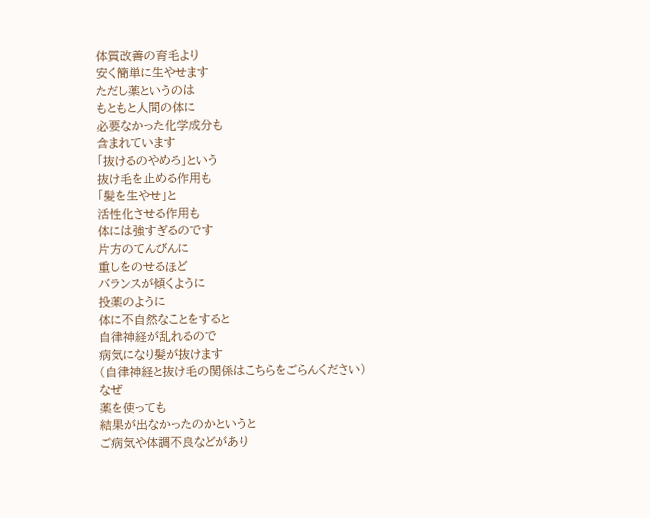体質改善の育毛より
安く簡単に生やせます
ただし薬というのは
もともと人間の体に
必要なかった化学成分も
含まれています
「抜けるのやめろ」という
抜け毛を止める作用も
「髪を生やせ」と
活性化させる作用も
体には強すぎるのです
片方のてんびんに
重しをのせるほど
バランスが傾くように
投薬のように
体に不自然なことをすると
自律神経が乱れるので
病気になり髪が抜けます
(自律神経と抜け毛の関係はこちらをごらんください)
なぜ
薬を使っても
結果が出なかったのかというと
ご病気や体調不良などがあり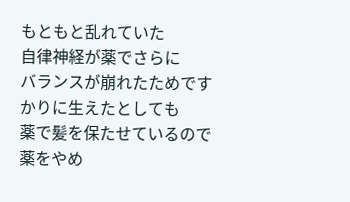もともと乱れていた
自律神経が薬でさらに
バランスが崩れたためです
かりに生えたとしても
薬で髪を保たせているので
薬をやめ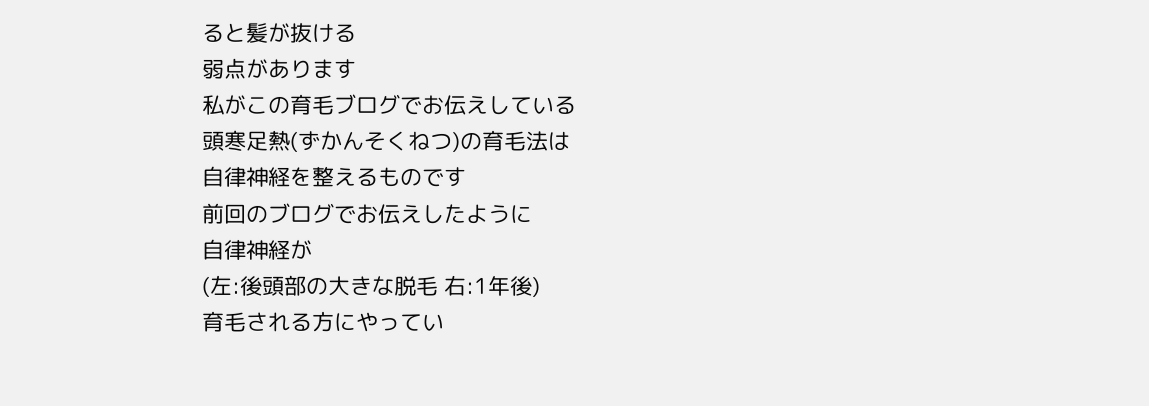ると髪が抜ける
弱点があります
私がこの育毛ブログでお伝えしている
頭寒足熱(ずかんそくねつ)の育毛法は
自律神経を整えるものです
前回のブログでお伝えしたように
自律神経が
(左:後頭部の大きな脱毛 右:1年後)
育毛される方にやってい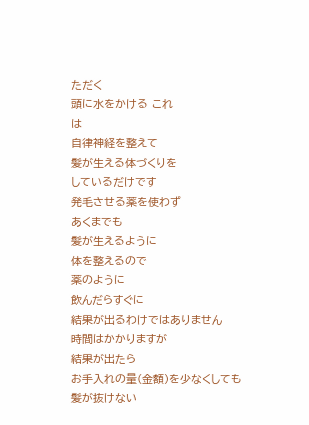ただく
頭に水をかける これ
は
自律神経を整えて
髪が生える体づくりを
しているだけです
発毛させる薬を使わず
あくまでも
髪が生えるように
体を整えるので
薬のように
飲んだらすぐに
結果が出るわけではありません
時間はかかりますが
結果が出たら
お手入れの量(金額)を少なくしても
髪が抜けない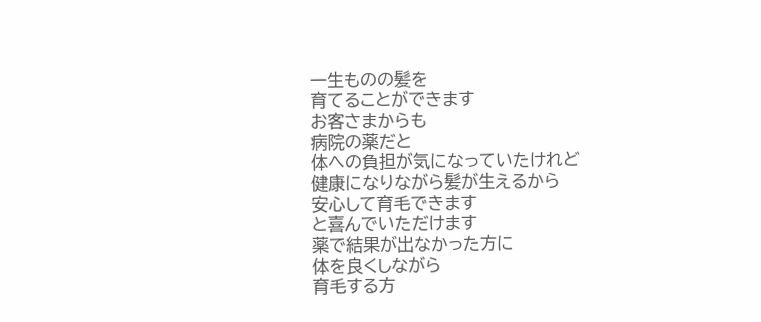一生ものの髪を
育てることができます
お客さまからも
病院の薬だと
体への負担が気になっていたけれど
健康になりながら髪が生えるから
安心して育毛できます
と喜んでいただけます
薬で結果が出なかった方に
体を良くしながら
育毛する方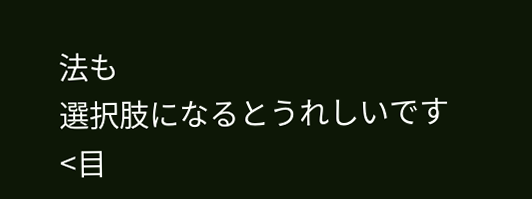法も
選択肢になるとうれしいです
<目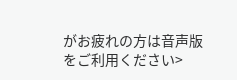がお疲れの方は音声版をご利用ください>